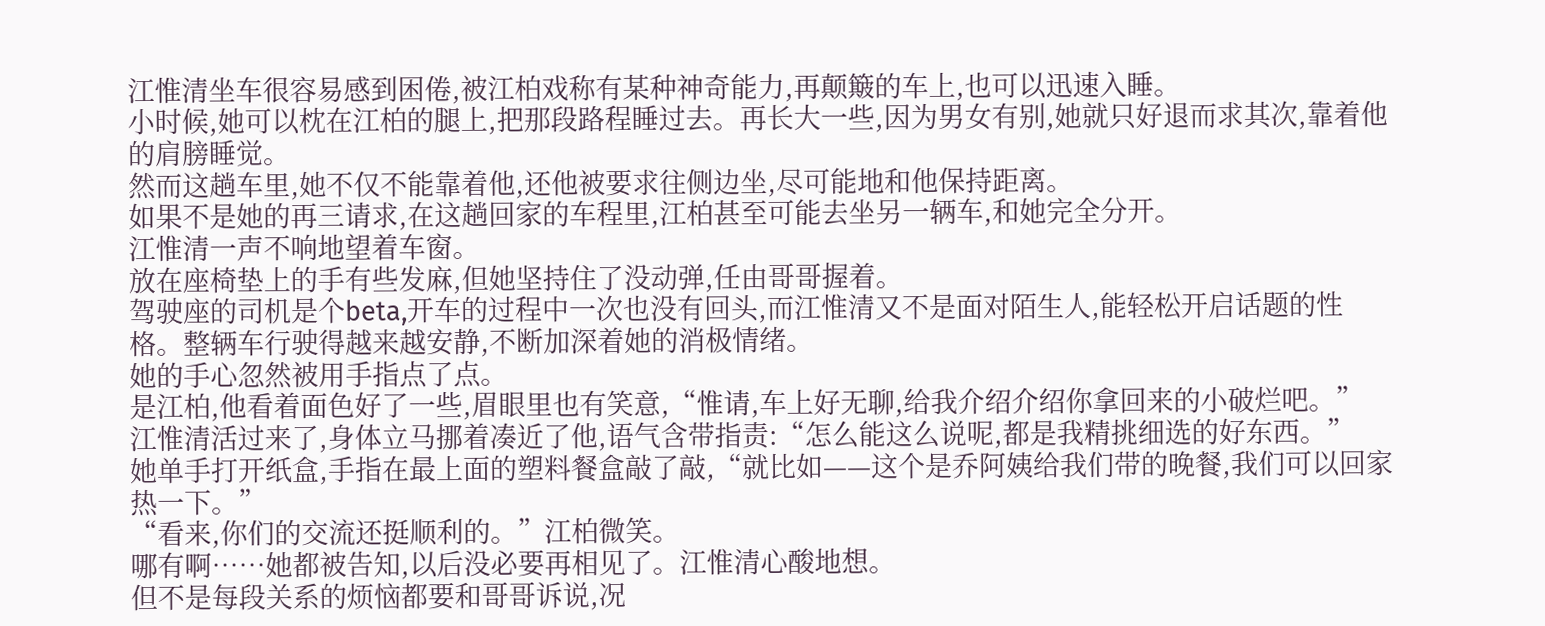江惟清坐车很容易感到困倦,被江柏戏称有某种神奇能力,再颠簸的车上,也可以迅速入睡。
小时候,她可以枕在江柏的腿上,把那段路程睡过去。再长大一些,因为男女有别,她就只好退而求其次,靠着他的肩膀睡觉。
然而这趟车里,她不仅不能靠着他,还他被要求往侧边坐,尽可能地和他保持距离。
如果不是她的再三请求,在这趟回家的车程里,江柏甚至可能去坐另一辆车,和她完全分开。
江惟清一声不响地望着车窗。
放在座椅垫上的手有些发麻,但她坚持住了没动弹,任由哥哥握着。
驾驶座的司机是个beta,开车的过程中一次也没有回头,而江惟清又不是面对陌生人,能轻松开启话题的性格。整辆车行驶得越来越安静,不断加深着她的消极情绪。
她的手心忽然被用手指点了点。
是江柏,他看着面色好了一些,眉眼里也有笑意,“惟请,车上好无聊,给我介绍介绍你拿回来的小破烂吧。”
江惟清活过来了,身体立马挪着凑近了他,语气含带指责:“怎么能这么说呢,都是我精挑细选的好东西。”
她单手打开纸盒,手指在最上面的塑料餐盒敲了敲,“就比如——这个是乔阿姨给我们带的晚餐,我们可以回家热一下。”
“看来,你们的交流还挺顺利的。”江柏微笑。
哪有啊……她都被告知,以后没必要再相见了。江惟清心酸地想。
但不是每段关系的烦恼都要和哥哥诉说,况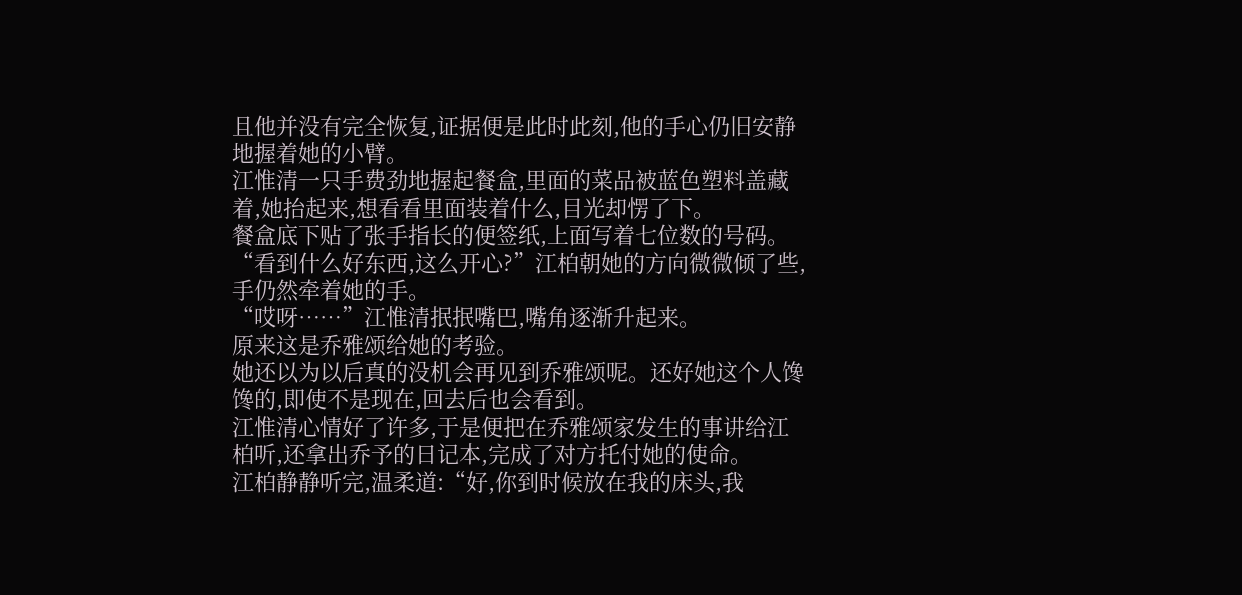且他并没有完全恢复,证据便是此时此刻,他的手心仍旧安静地握着她的小臂。
江惟清一只手费劲地握起餐盒,里面的菜品被蓝色塑料盖藏着,她抬起来,想看看里面装着什么,目光却愣了下。
餐盒底下贴了张手指长的便签纸,上面写着七位数的号码。
“看到什么好东西,这么开心?”江柏朝她的方向微微倾了些,手仍然牵着她的手。
“哎呀……”江惟清抿抿嘴巴,嘴角逐渐升起来。
原来这是乔雅颂给她的考验。
她还以为以后真的没机会再见到乔雅颂呢。还好她这个人馋馋的,即使不是现在,回去后也会看到。
江惟清心情好了许多,于是便把在乔雅颂家发生的事讲给江柏听,还拿出乔予的日记本,完成了对方托付她的使命。
江柏静静听完,温柔道:“好,你到时候放在我的床头,我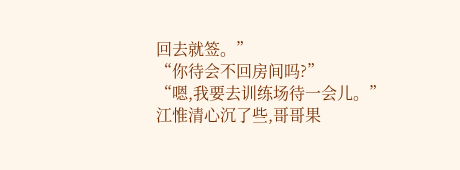回去就签。”
“你待会不回房间吗?”
“嗯,我要去训练场待一会儿。”
江惟清心沉了些,哥哥果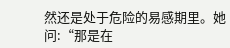然还是处于危险的易感期里。她问:“那是在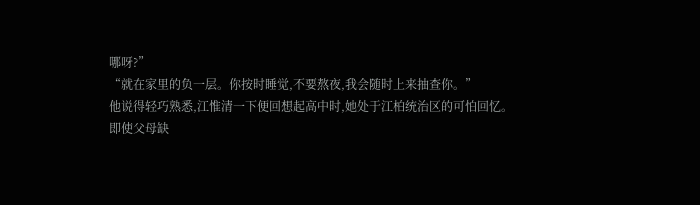哪呀?”
“就在家里的负一层。你按时睡觉,不要熬夜,我会随时上来抽查你。”
他说得轻巧熟悉,江惟清一下便回想起高中时,她处于江柏统治区的可怕回忆。
即使父母缺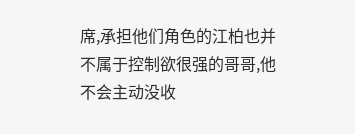席,承担他们角色的江柏也并不属于控制欲很强的哥哥,他不会主动没收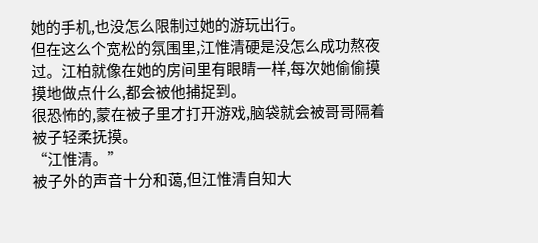她的手机,也没怎么限制过她的游玩出行。
但在这么个宽松的氛围里,江惟清硬是没怎么成功熬夜过。江柏就像在她的房间里有眼睛一样,每次她偷偷摸摸地做点什么,都会被他捕捉到。
很恐怖的,蒙在被子里才打开游戏,脑袋就会被哥哥隔着被子轻柔抚摸。
“江惟清。”
被子外的声音十分和蔼,但江惟清自知大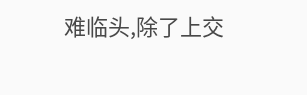难临头,除了上交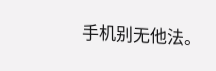手机别无他法。